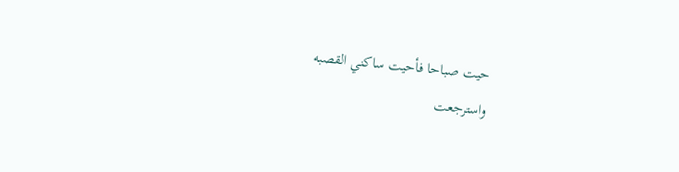حيت صباحا فأحيت ساكني القصبه
واسترجعت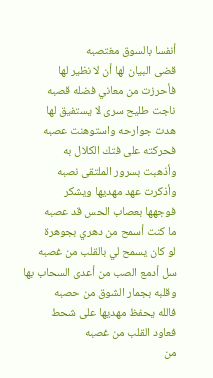أنفسا بالسوق مغتصبه
قضى البيان لها أن لا نظير لها
فأحرزت من معاني فضله قصبه
ناجت طليح سرى لا يستفيق لها
هدت جوارحه واستوهنت عصبه
فحركته على فتك الكلال به
وأذهبت بسرور الملتقى نصبه
وأذكرت عهد مهديها ويشكر
فوجهها بعصاب الحس قد عصبه
ما كنت أسمح من دهري بجوهرة
لو كان يسمح لي بالقلب من غصبه
سل أدمع الصب من أعدى السحاب بها
وقلبه بجمار الشوق من حصبه
فالله يحفظ مهديها على شحط
فعاود القلب من غصبه
من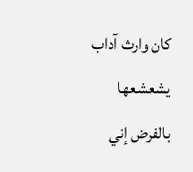كان وارث آداب يشعشعها
بالفرض إني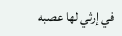في إرثي لها عصبه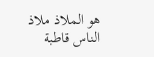هو الملاذ ملاذ الناس قاطبة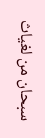سبحان من لغياث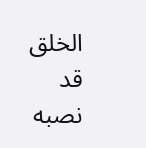الخلق قد نصبه